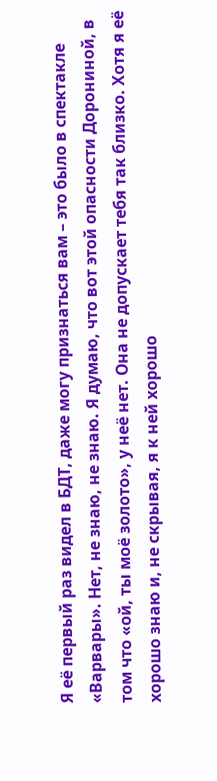Я её первый раз видел в БДТ, даже могу признаться вам – это было в спектакле «Варвары». Нет, не знаю, не знаю. Я думаю, что вот этой опасности Дорониной, в том что «ой, ты моё золото», у неё нет. Она не допускает тебя так близко. Хотя я её хорошо знаю и, не скрывая, я к ней хорошо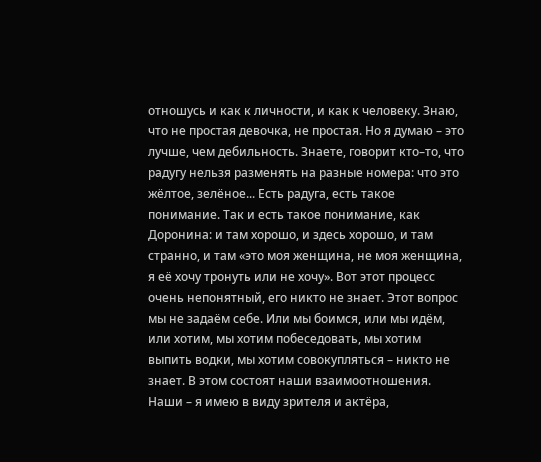отношусь и как к личности, и как к человеку. Знаю, что не простая девочка, не простая. Но я думаю – это лучше, чем дебильность. Знаете, говорит кто–то, что радугу нельзя разменять на разные номера: что это жёлтое, зелёное... Есть радуга, есть такое понимание. Так и есть такое понимание, как Доронина: и там хорошо, и здесь хорошо, и там странно, и там «это моя женщина, не моя женщина, я её хочу тронуть или не хочу». Вот этот процесс очень непонятный, его никто не знает. Этот вопрос мы не задаём себе. Или мы боимся, или мы идём, или хотим, мы хотим побеседовать, мы хотим выпить водки, мы хотим совокупляться – никто не знает. В этом состоят наши взаимоотношения. Наши – я имею в виду зрителя и актёра,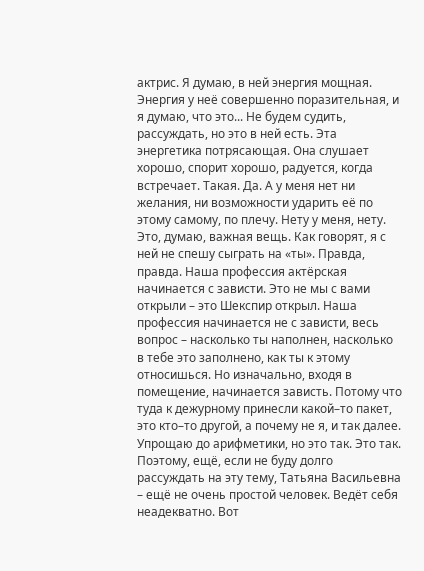актрис. Я думаю, в ней энергия мощная. Энергия у неё совершенно поразительная, и я думаю, что это... Не будем судить, рассуждать, но это в ней есть. Эта энергетика потрясающая. Она слушает хорошо, спорит хорошо, радуется, когда встречает. Такая. Да. А у меня нет ни желания, ни возможности ударить её по этому самому, по плечу. Нету у меня, нету. Это, думаю, важная вещь. Как говорят, я с ней не спешу сыграть на «ты». Правда, правда. Наша профессия актёрская начинается с зависти. Это не мы с вами открыли – это Шекспир открыл. Наша профессия начинается не с зависти, весь вопрос – насколько ты наполнен, насколько в тебе это заполнено, как ты к этому относишься. Но изначально, входя в помещение, начинается зависть. Потому что туда к дежурному принесли какой–то пакет, это кто–то другой, а почему не я, и так далее. Упрощаю до арифметики, но это так. Это так. Поэтому, ещё, если не буду долго рассуждать на эту тему, Татьяна Васильевна – ещё не очень простой человек. Ведёт себя неадекватно. Вот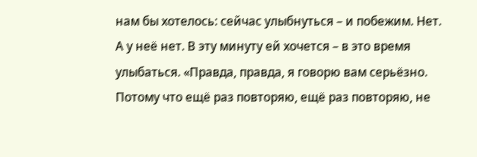нам бы хотелось: сейчас улыбнуться – и побежим. Нет. А у неё нет. В эту минуту ей хочется – в это время улыбаться. «Правда, правда, я говорю вам серьёзно. Потому что ещё раз повторяю, ещё раз повторяю, не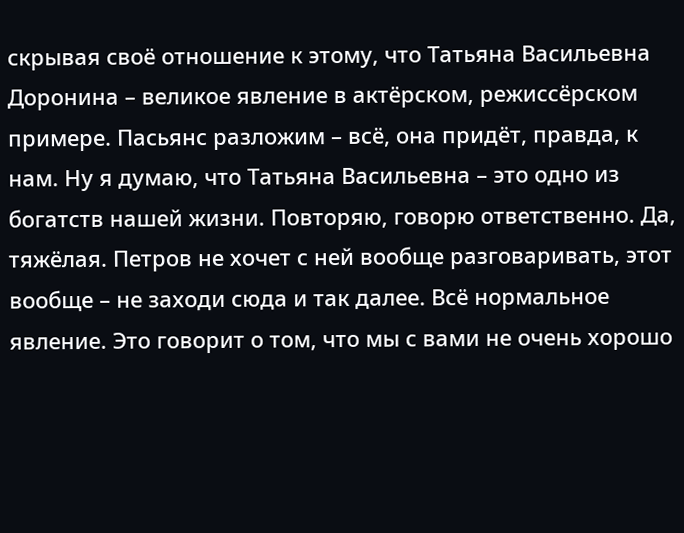скрывая своё отношение к этому, что Татьяна Васильевна Доронина – великое явление в актёрском, режиссёрском примере. Пасьянс разложим – всё, она придёт, правда, к нам. Ну я думаю, что Татьяна Васильевна – это одно из богатств нашей жизни. Повторяю, говорю ответственно. Да, тяжёлая. Петров не хочет с ней вообще разговаривать, этот вообще – не заходи сюда и так далее. Всё нормальное явление. Это говорит о том, что мы с вами не очень хорошо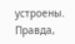устроены. Правда,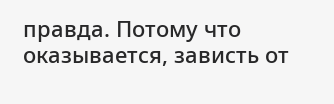правда. Потому что оказывается, зависть от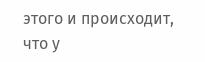этого и происходит, что у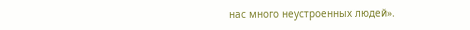нас много неустроенных людей».